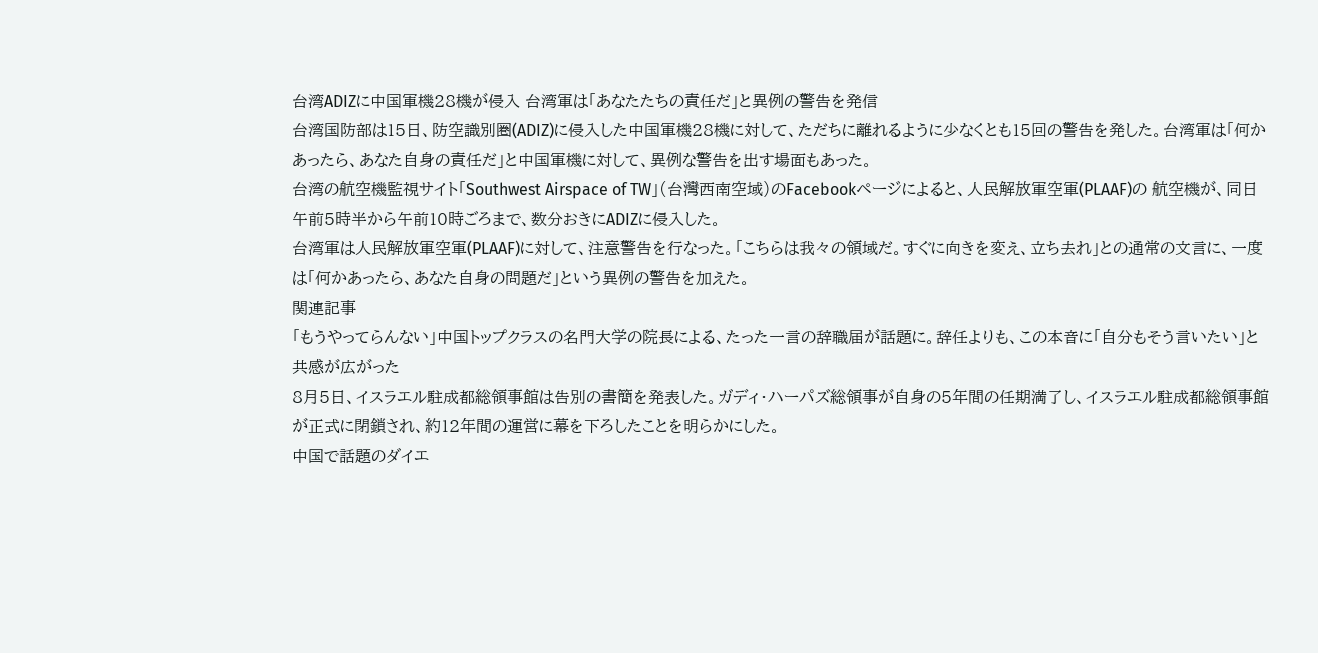台湾ADIZに中国軍機28機が侵入 台湾軍は「あなたたちの責任だ」と異例の警告を発信
台湾国防部は15日、防空識別圏(ADIZ)に侵入した中国軍機28機に対して、ただちに離れるように少なくとも15回の警告を発した。台湾軍は「何かあったら、あなた自身の責任だ」と中国軍機に対して、異例な警告を出す場面もあった。
台湾の航空機監視サイト「Southwest Airspace of TW」(台灣西南空域)のFacebookページによると、人民解放軍空軍(PLAAF)の 航空機が、同日午前5時半から午前10時ごろまで、数分おきにADIZに侵入した。
台湾軍は人民解放軍空軍(PLAAF)に対して、注意警告を行なった。「こちらは我々の領域だ。すぐに向きを変え、立ち去れ」との通常の文言に、一度は「何かあったら、あなた自身の問題だ」という異例の警告を加えた。
関連記事
「もうやってらんない」中国トップクラスの名門大学の院長による、たった一言の辞職届が話題に。辞任よりも、この本音に「自分もそう言いたい」と共感が広がった
8月5日、イスラエル駐成都総領事館は告別の書簡を発表した。ガディ・ハーパズ総領事が自身の5年間の任期満了し、イスラエル駐成都総領事館が正式に閉鎖され、約12年間の運営に幕を下ろしたことを明らかにした。
中国で話題のダイエ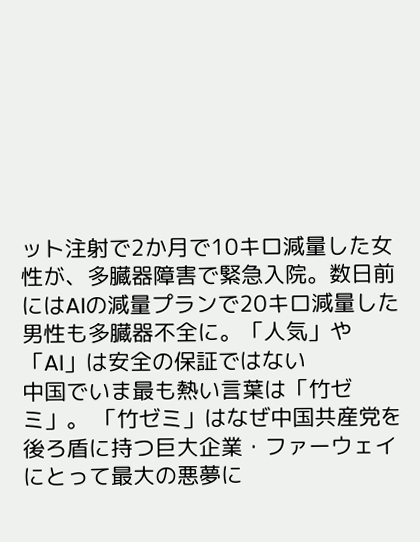ット注射で2か月で10キロ減量した女性が、多臓器障害で緊急入院。数日前にはAIの減量プランで20キロ減量した男性も多臓器不全に。「人気」や「AI」は安全の保証ではない
中国でいま最も熱い言葉は「竹ゼミ」。 「竹ゼミ」はなぜ中国共産党を後ろ盾に持つ巨大企業・ファーウェイにとって最大の悪夢に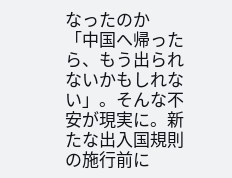なったのか
「中国へ帰ったら、もう出られないかもしれない」。そんな不安が現実に。新たな出入国規則の施行前に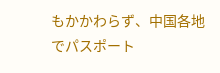もかかわらず、中国各地でパスポート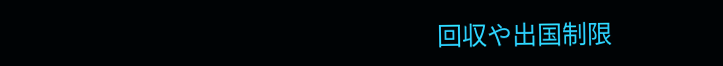回収や出国制限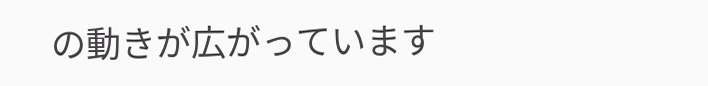の動きが広がっています